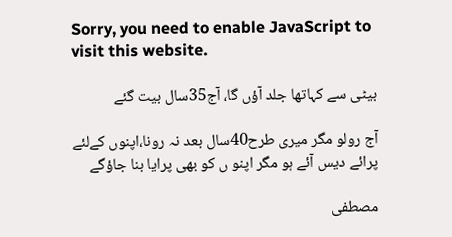Sorry, you need to enable JavaScript to visit this website.

بیٹی سے کہاتھا جلد آؤں گا، آج35سال بیت گئے

آج رولو مگر میری طرح40سال بعد نہ رونا،اپنوں کےلئے پرائے دیس آئے ہو مگر اپنو ں کو بھی پرایا بنا جاؤگے

مصطفی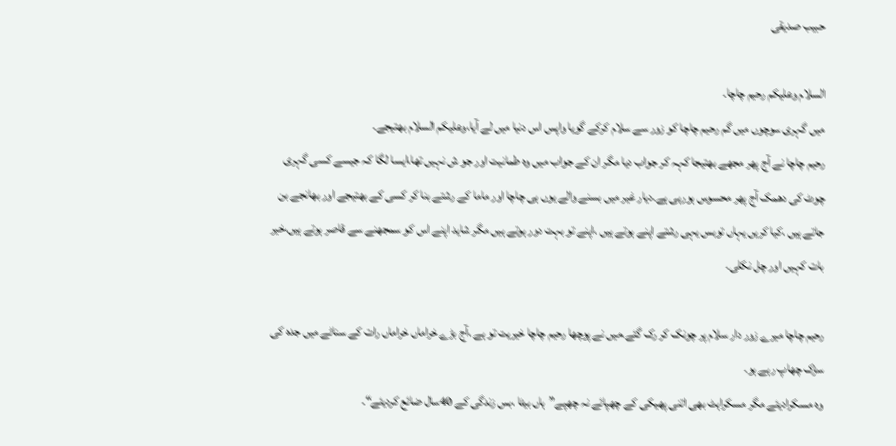حبیب صدیقی

السلام وعلیکم رحیم چاچا۔
میں گہری سوچوں میں گم رحیم چاچا کو زور سے سلام کرکے گویا واپس اس دنیا میں لے آیا،وعلیکم السلام بھتیجے۔
رحیم چاچا نے آج پھر مجھے بھتیجا کہہ کر جواب دیا مگر ان کے جواب میں وہ طمانیت اور جو ش نہیں تھا،ایسا لگا کہ جیسے کسی گہری چوٹ کی دھمک آج پھر محسوس ہورہی ہے۔دیار غیر میں بسنے والے یوں ہی چاچا اور ماما کے رشتے بنا کر کسی کے بھتیجے اور بھانجے بن جاتے ہیں ،کیا کریں یہاں توبس یہی رشتے اپنے ہوتے ہیں ،اپنے تو بہت دور ہوتے ہیں مگر شاید اپنے اس کو سمجھنے سے قاصر ہوتے ہیں،خیر بات کہیں اور چل نکلی۔

رحیم چاچا میرے زور دار سلام پر چونک کر رک گئے،میں نے پوچھا رحیم چاچا خیریت تو ہے ،آج بڑے خراماں خراماں رات کے سناٹے میں جدہ کی سڑک چھاپ رہے ہو۔
وہ مسکرادیئے مگر مسکراہٹ بھی اتنی پھیکی کے چھپائے نہ چھپے”ہاں بیٹا ،بس زندگی کے 40سال ضائع کردیئے“۔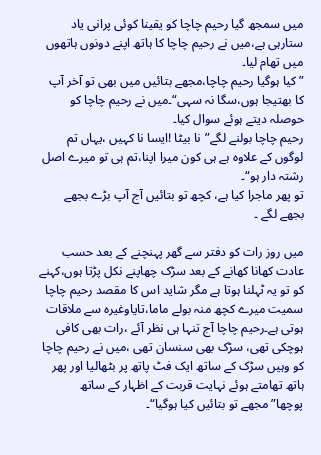میں سمجھ گیا رحیم چاچا کو یقینا کوئی پرانی یاد ستارہی ہے،میں نے رحیم چاچا کا ہاتھ اپنے دونوں ہاتھوں میں تھام لیا۔
”کیا ہوگیا رحیم چاچا،مجھے بتائیں میں بھی تو آخر آپ کا بھتیجا ہوں،سگا نہ سہی“۔میں نے رحیم چاچا کو حوصلہ دیتے ہوئے سوال کیا۔
رحیم چاچا بولنے لگے”نا بیٹا !ایسا نا کہيں ،یہاں تم لوگوں کے علاوہ ہے ہی کون میرا اپنا،تم ہی تو میرے اصل رشتہ دار ہو“۔
تو پھر ماجرا کیا ہے، کچھ تو بتائیں آج آپ بڑے بجھے بجھے لگے ۔

میں روز رات کو دفتر سے گھر پہنچنے کے بعد حسب عادت کھانا کھانے کے بعد سڑک چھاپنے نکل پڑتا ہوں،کہنے کو تو یہ ٹہلنا ہوتا ہے مگر شاید اس کا مقصد رحیم چاچا سمیت میرے کچھ منہ بولے ماما،تایاوغیرہ سے ملاقات ہوتی ہے۔رحیم چاچا آج تنہا ہی نظر آئے ،رات بھی کافی ہوچکی تھی، سڑک بھی سنسان تھی ،میں نے رحیم چاچا کو وہیں سڑک کے ساتھ ایک فٹ پاتھ پر بٹھالیا اور پھر ہاتھ تھامتے ہوئے نہایت قربت کے اظہار کے ساتھ پوچھا”مجھے تو بتائیں کیا ہوگیا“۔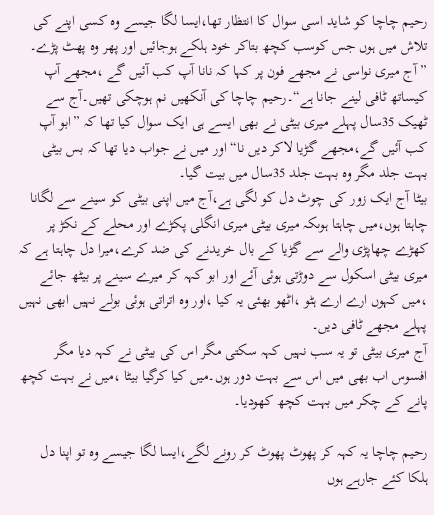رحیم چاچا کو شاید اسی سوال کا انتظار تھا،ایسا لگا جیسے وہ کسی اپنے کی تلاش میں ہوں جس کوسب کچھ بتاکر خود ہلکے ہوجائیں اور پھر وہ پھٹ پڑے۔
”آج میری نواسی نے مجھے فون پر کہا کہ نانا آپ کب آئیں گے ،مجھے آپ کیساتھ ٹافی لینے جانا ہے“۔رحیم چاچا کی آنکھیں نم ہوچکی تھیں۔آج سے ٹھیک 35سال پہلے میری بیٹی نے بھی ایسے ہی ایک سوال کیا تھا کہ ”ابو آپ کب آئیں گے،مجھے گڑیا لاکر دیں نا“ اور میں نے جواب دیا تھا کہ بس بیٹی بہت جلد مگر وہ بہت جلد 35سال میں بیت گیا۔
بیٹا آج ایک زور کی چوٹ دل کو لگی ہے،آج میں اپنی بیٹی کو سینے سے لگانا چاہتا ہوں،میں چاہتا ہوںکہ میری بیٹی میری انگلی پکڑے اور محلے کے نکڑ پر کھڑے چھاپڑی والے سے گڑیا کے بال خریدنے کی ضد کرے،میرا دل چاہتا ہے کہ میری بیٹی اسکول سے دوڑتی ہوئی آئے اور ابو کہہ کر میرے سینے پر بیٹھ جائے ،میں کہوں ارے ارے ہٹو ،اٹھو بھئی یہ کیا ،اور وہ اتراتی ہوئی بولے نہیں ابھی نہیں پہلے مجھے ٹافی دیں۔
آج میری بیٹی تو یہ سب نہیں کہہ سکتی مگر اس کی بیٹی نے کہہ دیا مگر افسوس اب بھی میں اس سے بہت دور ہوں۔میں کیا کرگیا بیٹا ،میں نے بہت کچھ پانے کے چکر میں بہت کچھ کھودیا۔

رحیم چاچا یہ کہہ کر پھوٹ پھوٹ کر رونے لگے،ایسا لگا جیسے وہ تو اپنا دل ہلکا کئے جارہے ہوں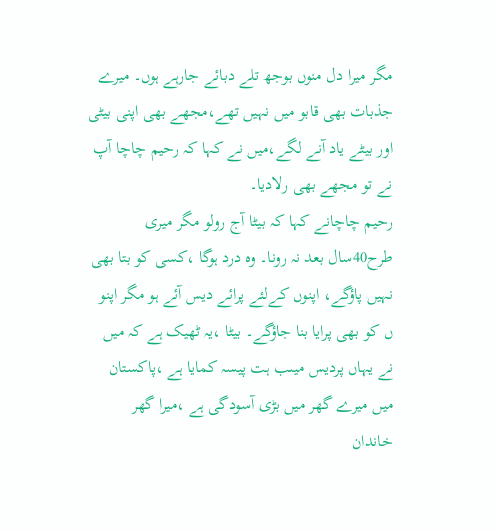مگر میرا دل منوں بوجھ تلے دبائے جارہے ہوں۔ میرے جذبات بھی قابو میں نہیں تھے،مجھے بھی اپنی بیٹی اور بیٹے یاد آنے لگے،میں نے کہا کہ رحیم چاچا آپ نے تو مجھے بھی رلادیا۔
رحیم چاچانے کہا کہ بیٹا آج رولو مگر میری طرح40سال بعد نہ رونا۔ وہ درد ہوگا ،کسی کو بتا بھی نہیں پاؤگے، اپنوں کےلئے پرائے دیس آئے ہو مگر اپنو ں کو بھی پرایا بنا جاؤگے۔ بیٹا ،یہ ٹھیک ہے کہ میں نے یہاں پردیس میںب ہت پیسہ کمایا ہے ،پاکستان میں میرے گھر میں بڑی آسودگی ہے ،میرا گھر خاندان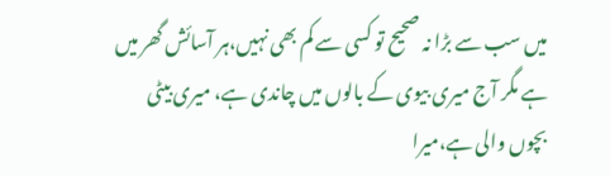میں سب سے بڑا نہ صحیح تو کسی سے کم بھی نہیں،ہر آسائش گھر میں ہے مگر آج میری بیوی کے بالوں میں چاندی ہے، میری بیٹی بچوں والی ہے،میرا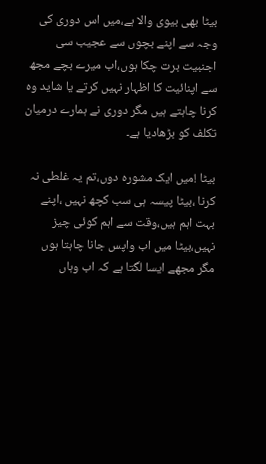بیٹا بھی بیوی والا ہے،میں اس دوری کی وجہ سے اپنے بچوں سے عجیب سی اجنبیت برت چکا ہوں،اب میرے بچے مجھ سے اپنائیت کا اظہار نہیں کرتے یا شاید وہ کرنا چاہتے ہیں مگر دوری نے ہمارے درمیان تکلف کو بڑھادیا ہے۔

بیٹا !میں ایک مشورہ دوں،تم یہ غلطی نہ کرنا ،بیٹا پیسہ ہی سب کچھ نہیں ،اپنے بہت اہم ہیں،وقت سے اہم کوئی چیز نہیں،بیٹا میں اب واپس جانا چاہتا ہوں مگر مجھے ایسا لگتا ہے کہ اب وہاں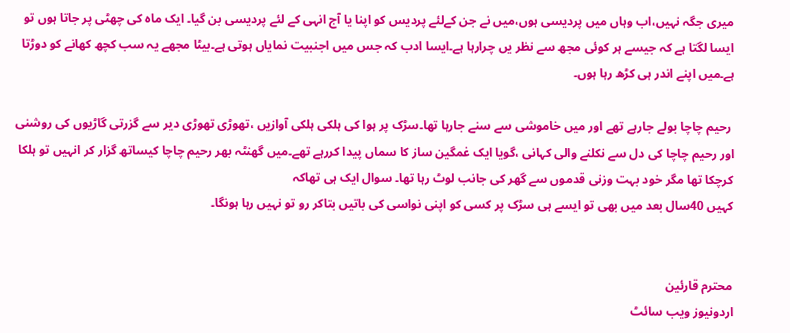میری جگہ نہیں،اب وہاں میں پردیسی ہوں،میں نے جن کےلئے پردیس کو اپنا یا آج انہی کے لئے پردیسی بن گیا۔ ایک ماہ کی چھٹی پر جاتا ہوں تو ایسا لگتا ہے کہ جیسے ہر کوئی مجھ سے نظر یں چرارہا ہے۔ایسا ادب کہ جس میں اجنبیت نمایاں ہوتی ہے۔بیٹا مجھے یہ سب کچھ کھانے کو دوڑتا ہے۔میں اپنے اندر ہی کڑھ رہا ہوں۔

 رحیم چاچا بولے جارہے تھے اور میں خاموشی سے سنے جارہا تھا۔سڑک پر ہوا کی ہلکی ہلکی آوازیں ،تھوڑی تھوڑی دیر سے گزرتی گاڑیوں کی روشنی اور رحیم چاچا کی دل سے نکلنے والی کہانی ،گویا ایک غمگین ساز کا سماں پیدا کررہے تھے۔میں گھنٹہ بھر رحیم چاچا کیساتھ گزار کر انہیں تو ہلکا کرچکا تھا مگر خود بہت وزنی قدموں سے گھر کی جانب لوٹ رہا تھا۔ سوال ایک ہی تھاکہ
کہیں 40سال بعد میں بھی تو ایسے ہی سڑک پر کسی کو اپنی نواسی کی باتیں بتاکر رو تو نہیں رہا ہونگا۔


محترم قارئین
اردونیوز ویب سائٹ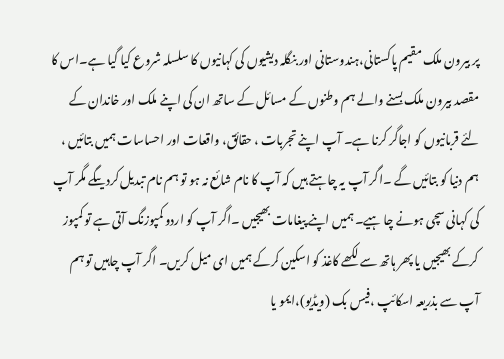پر بیرون ملک مقیم پاکستانی،ہندوستانی اور بنگلہ دیشیوں کی کہانیوں کا سلسلہ شروع کیا گیا ہے۔اس کا مقصد بیرون ملک بسنے والے ہم وطنوں کے مسائل کے ساتھ ان کی اپنے ملک اور خاندان کے لئے قربانیوں کو اجاگر کرنا ہے۔ آپ اپنے تجربات ، حقائق، واقعات اور احساسات ہمیں بتائیں ، ہم دنیا کو بتائیں گے ۔اگر آپ یہ چاہتے ہیں کہ آپ کا نام شائع نہ ہو تو ہم نام تبدیل کردیںگے مگر آپ کی کہانی سچی ہونے چا ہیے۔ ہمیں اپنے پیغامات بھیجیں ۔اگر آپ کو اردو کمپوزنگ آتی ہے تو کمپوز کرکے بھیجیں یا پھر ہاتھ سے لکھے کاغذ کو اسکین کرکے ہمیں ای میل کریں۔ اگر آپ چاہیں تو ہم آپ سے بذریعہ اسکائپ ،فیس بک (ویڈیو)،ایمو یا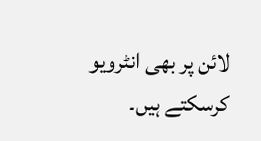لائن پر بھی انٹرویو کرسکتے ہیں۔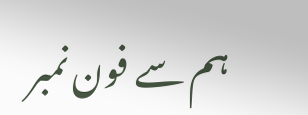ہم سے فون نمبر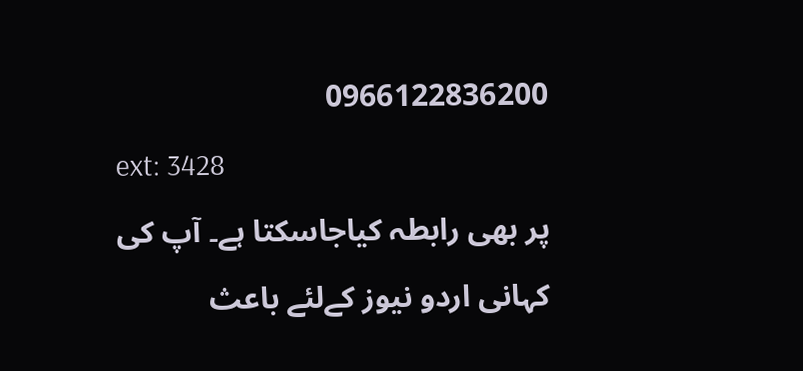0966122836200
ext: 3428
پر بھی رابطہ کیاجاسکتا ہے۔ آپ کی کہانی اردو نیوز کےلئے باعث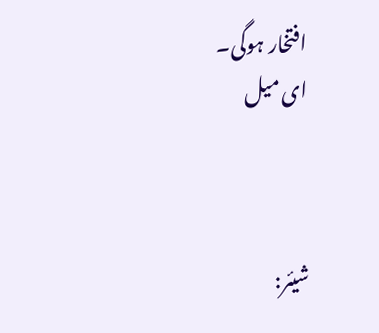افتخار ہوگی۔
ای میل



شیئر: